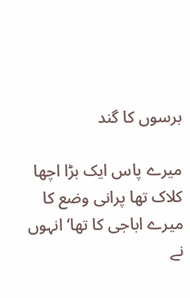برسوں کا گند

میرے پاس ایک بڑا اچھا کلاک تھا پرانی وضع کا میرے اباجی کا تھا‘انہوں نے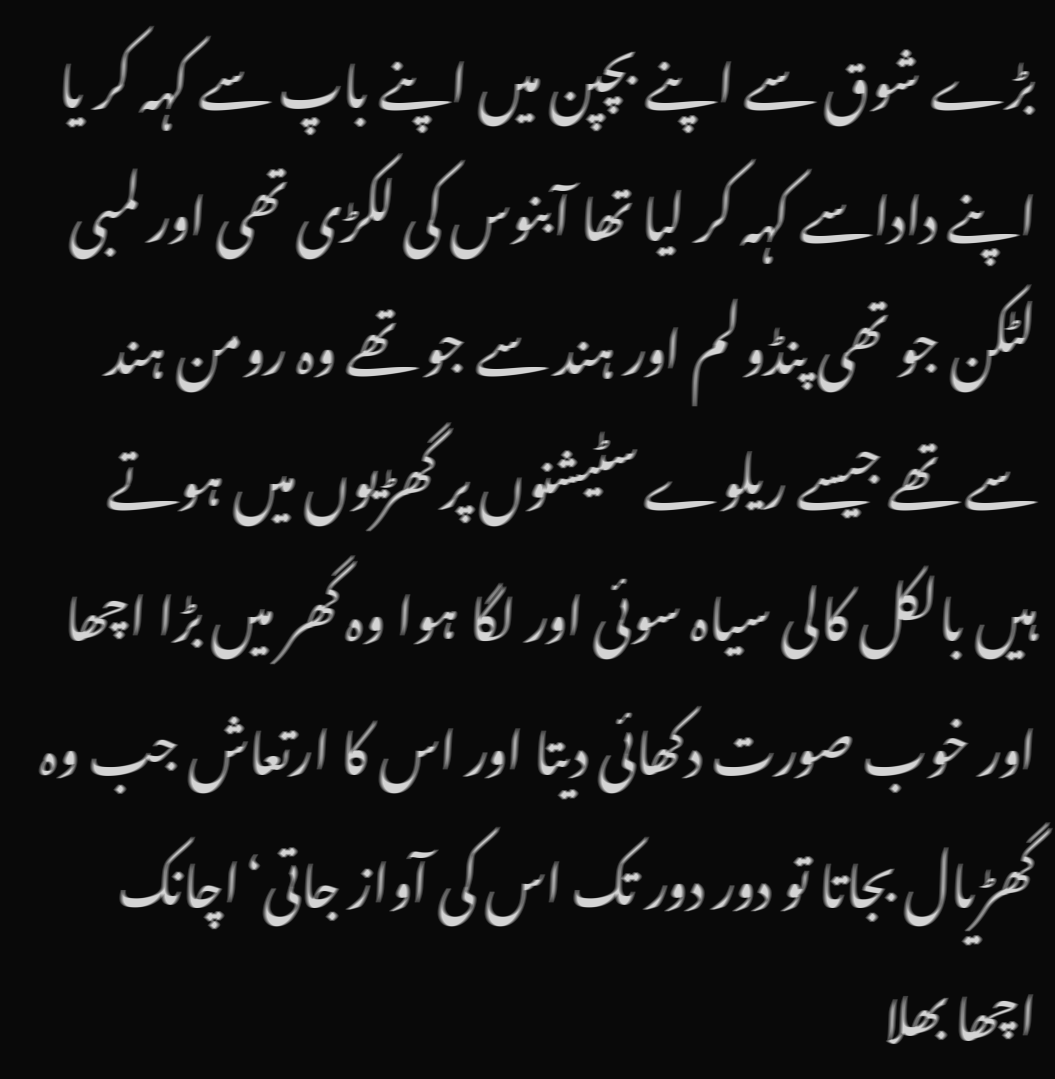بڑے شوق سے اپنے بچپن میں اپنے باپ سے کہہ کر یا اپنے داداسے کہہ کر لیا تھا آبنوس کی لکڑی تھی اور لمبی لٹکن جو تھی پنڈولم اور ہند سے جو تھے وہ رومن ہند سے تھے جیسے ریلوے سٹیشنوں پر گھڑیوں میں ہوتے ہیں بالکل کالی سیاہ سوئی اور لگا ہوا وہ گھر میں بڑا اچھا اور خوب صورت دکھائی دیتا اور اس کا ارتعاش جب وہ گھڑیال بجاتا تو دور دور تک اس کی آواز جاتی‘اچانک اچھا بھلا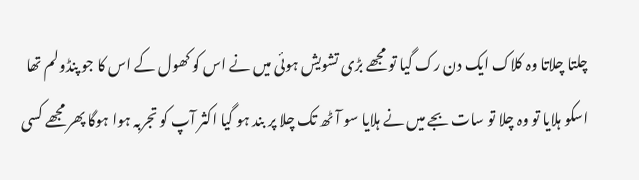چلتا چلاتا وہ کلاک ایک دن رک گیا تو مجھے بڑی تشویش ہوئی میں نے اس کو کھول کے اس کا جو پنڈولم تھا اسکو ہلایا تو وہ چلا تو سات بجے میں نے ہلایا سو آٹھ تک چلا پر بند ہو گیا اکثر آپ کو تجربہ ہوا ہوگا پھر مجھے کسی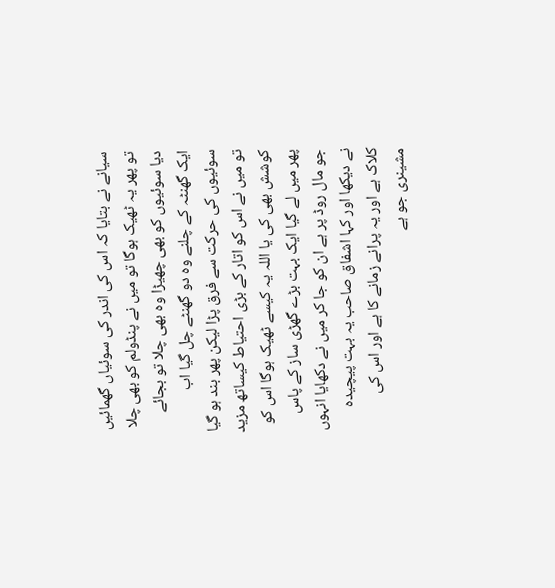سیانے نے بتایا کہ اس کی اندر کی سوئیاں گھمائیں تو پھر یہ ٹھیک ہوگا تو میں نے پنڈولم کو بھی چلا دیا سوئیوں کو بھی چھیڑا وہ بھی چلا تو بجائے ایک گھنٹہ کے چلنے وہ دو گھنٹے چل گیا اب سوئیوں کی حرکت سے فرق پڑا لیکن پھر بند ہو گیا تو میں نے اس کو اتار کے بڑی احتیاط کیساتھ مزید کوشش بھی کی یا اللہ یہ کیسے ٹھیک ہوگا اس کو پھر میں لے گیا ایک بہت بڑے گھڑی ساز کے پاس جو مال روڈ پر ہے ان کو جا کر میں نے دکھایا انہوں نے دیکھا اور کہا اشفاق صاحب یہ بہت پیچیدہ کلاک ہے اور یہ پرانے زمانے کا ہے اور اس کی مشینری جو ہے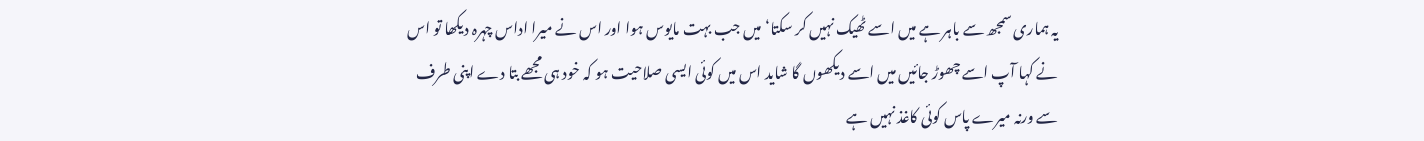یہ ہماری سمجھ سے باہر ہے میں اسے ٹھیک نہیں کر سکتا‘میں جب بہت مایوس ہوا اور اس نے میرا اداس چہرہ دیکھا تو اس نے کہا آپ اسے چھوڑ جائیں میں اسے دیکھوں گا شاید اس میں کوئی ایسی صلاحیت ہو کہ خود ہی مجھے بتا دے اپنی طرف سے ورنہ میرے پاس کوئی کاغذ نہیں ہے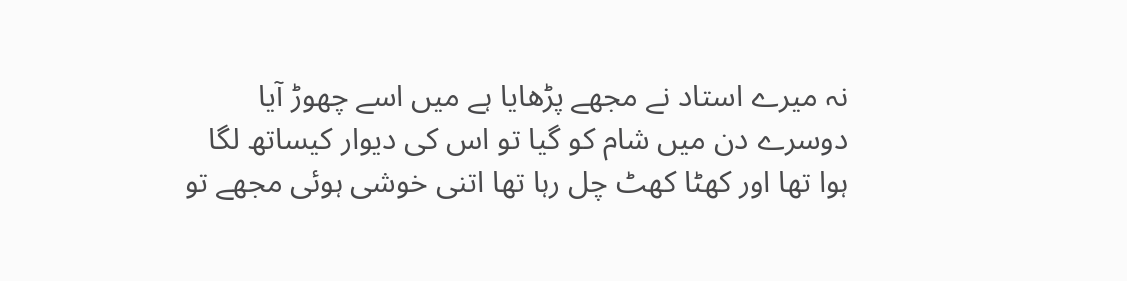نہ میرے استاد نے مجھے پڑھایا ہے میں اسے چھوڑ آیا دوسرے دن میں شام کو گیا تو اس کی دیوار کیساتھ لگا ہوا تھا اور کھٹا کھٹ چل رہا تھا اتنی خوشی ہوئی مجھے تو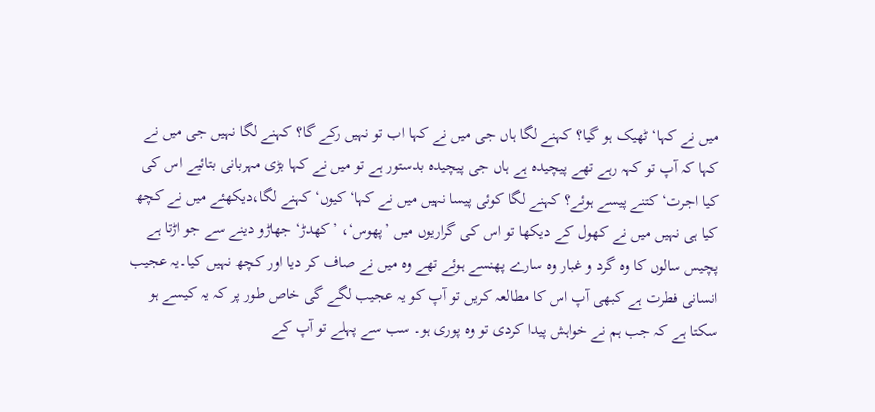میں نے کہا‘ٹھیک ہو گیا؟ کہنے لگا ہاں جی میں نے کہا اب تو نہیں رکے گا؟ کہنے لگا نہیں جی میں نے کہا کہ آپ تو کہہ رہے تھے پیچیدہ ہے ہاں جی پیچیدہ بدستور ہے تو میں نے کہا بڑی مہربانی بتائیے اس کی کیا اجرت‘ کتنے پیسے ہوئے؟ کہنے لگا کوئی پیسا نہیں میں نے کہا‘ کیوں‘ کہنے لگا،دیکھئے میں نے کچھ کیا ہی نہیں میں نے کھول کے دیکھا تو اس کی گراریوں میں ’پھوس‘، ’کھدڑ‘ جھاڑو دینے سے جو اڑتا ہے پچیس سالوں کا وہ گرد و غبار وہ سارے پھنسے ہوئے تھے وہ میں نے صاف کر دیا اور کچھ نہیں کیا۔یہ عجیب انسانی فطرت ہے کبھی آپ اس کا مطالعہ کریں تو آپ کو یہ عجیب لگے گی خاص طور پر کہ یہ کیسے ہو سکتا ہے کہ جب ہم نے خواہش پیدا کردی تو وہ پوری ہو۔ سب سے پہلے تو آپ کے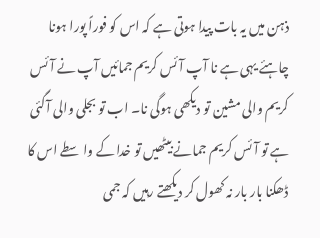ذہن میں یہ بات پیدا ہوتی ہے کہ اس کو فوراً پورا ہونا چاہئے یہی ہے نا آپ آئس کریم جمائیں آپ نے آئس کریم والی مشین تو دیکھی ہوگی نا۔ اب تو بجلی والی آگئی ہے تو آئس کریم جمانے بیٹھیں تو خدا کے واسطے اس کا ڈھکنا بار بار نہ کھول کر دیکھتے رہیں کہ جمی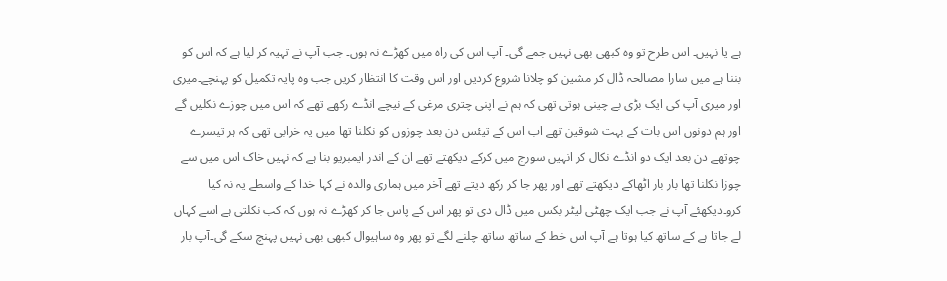ہے یا نہیں۔ اس طرح تو وہ کبھی بھی نہیں جمے گی۔ آپ اس کی راہ میں کھڑے نہ ہوں۔ جب آپ نے تہیہ کر لیا ہے کہ اس کو بننا ہے میں سارا مصالحہ ڈال کر مشین کو چلانا شروع کردیں اور اس وقت کا انتظار کریں جب وہ پایہ تکمیل کو پہنچے۔میری اور میری آپ کی ایک بڑی بے چینی ہوتی تھی کہ ہم نے اپنی چتری مرغی کے نیچے انڈے رکھے تھے کہ اس میں چوزے نکلیں گے اور ہم دونوں اس بات کے بہت شوقین تھے اب اس کے تیئس دن بعد چوزوں کو نکلنا تھا میں یہ خرابی تھی کہ ہر تیسرے چوتھے دن بعد ایک دو انڈے نکال کر انہیں سورج میں کرکے دیکھتے تھے ان کے اندر ایمبریو بنا ہے کہ نہیں خاک اس میں سے چوزا نکلنا تھا بار بار اٹھاکے دیکھتے تھے اور پھر جا کر رکھ دیتے تھے آخر میں ہماری والدہ نے کہا خدا کے واسطے یہ نہ کیا کرو۔دیکھئے آپ نے جب ایک چھٹی لیٹر بکس میں ڈال دی تو پھر اس کے پاس جا کر کھڑے نہ ہوں کہ کب نکلتی ہے اسے کہاں لے جاتا ہے کے ساتھ کیا ہوتا ہے آپ اس خط کے ساتھ ساتھ چلنے لگے تو پھر وہ ساہیوال کبھی بھی نہیں پہنچ سکے گی۔آپ بار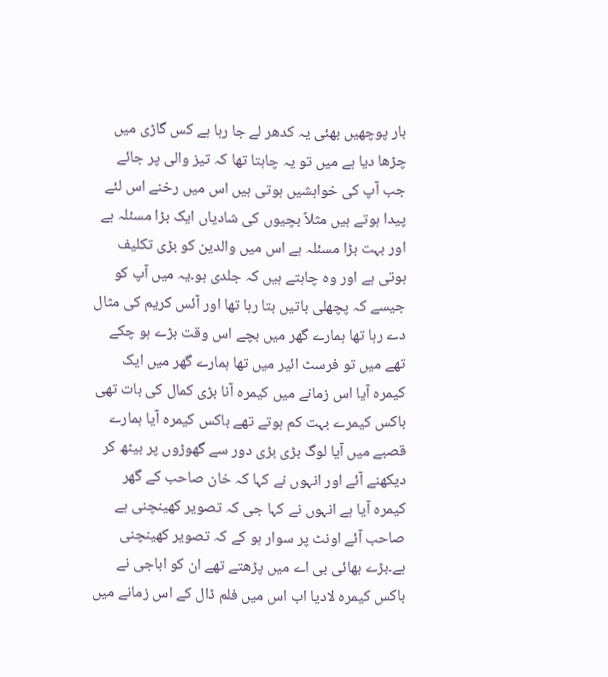بار پوچھیں بھئی یہ کدھر لے جا رہا ہے کس گاڑی میں چڑھا دیا ہے میں تو یہ چاہتا تھا کہ تیز والی پر جائے جب آپ کی خواہشیں ہوتی ہیں اس میں رخنے اس لئے پیدا ہوتے ہیں مثلاً بچیوں کی شادیاں ایک بڑا مسئلہ ہے اور بہت بڑا مسئلہ ہے اس میں والدین کو بڑی تکلیف ہوتی ہے اور وہ چاہتے ہیں کہ جلدی ہو۔یہ میں آپ کو جیسے کہ پچھلی باتیں بتا رہا تھا اور آئس کریم کی مثال دے رہا تھا ہمارے گھر میں بچے اس وقت بڑے ہو چکے تھے میں تو فرسٹ ائیر میں تھا ہمارے گھر میں ایک کیمرہ آیا اس زمانے میں کیمرہ آنا بڑی کمال کی بات تھی باکس کیمرے بہت کم ہوتے تھے باکس کیمرہ آیا ہمارے قصبے میں آیا لوگ بڑی بڑی دور سے گھوڑوں پر بیٹھ کر دیکھنے آئے اور انہوں نے کہا کہ خان صاحب کے گھر کیمرہ آیا ہے انہوں نے کہا جی کہ تصویر کھینچنی ہے صاحب آئے اونٹ پر سوار ہو کے کہ تصویر کھینچنی ہے۔بڑے بھائی بی اے میں پڑھتے تھے ان کو اباجی نے باکس کیمرہ لادیا اب اس میں فلم ڈال کے اس زمانے میں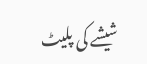شیشے کی پلیٹ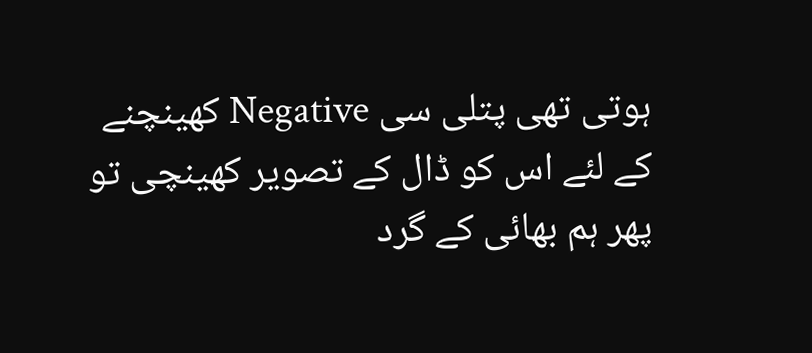ہوتی تھی پتلی سی Negative کھینچنے کے لئے اس کو ڈال کے تصویر کھینچی تو پھر ہم بھائی کے گرد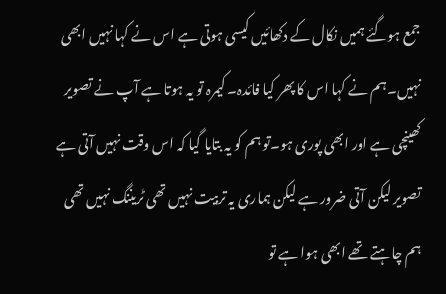جمع ہوگئے ہمیں نکال کے دکھائیں کیسی ہوتی ہے اس نے کہا نہیں ابھی نہیں۔ہم نے کہا اس کا پھر کیا فائدہ۔ کیمرہ تو یہ ہوتا ہے آپ نے تصویر کھینچی ہے اور ابھی پوری ہو۔تو ہم کو یہ بتایا گیا کہ اس وقت نہیں آتی ہے تصویر لیکن آتی ضرور ہے لیکن ہماری یہ تربیت نہیں تھی ٹریننگ نہیں تھی ہم چاہتے تھے ابھی ہوا ہے تو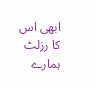ابھی اس کا رزلٹ ہمارے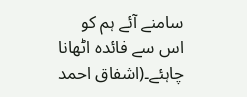سامنے آئے ہم کو اس سے فائدہ اٹھانا چاہئے۔(اشفاق احمد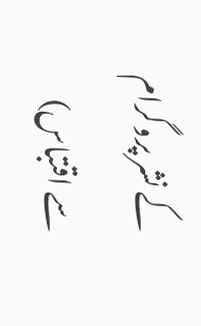کے نشر پروگرام سے اقتباس)